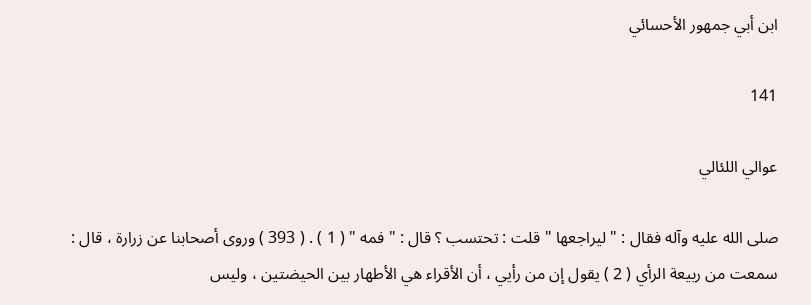ابن أبي جمهور الأحسائي

141

عوالي اللئالي

صلى الله عليه وآله فقال : " ليراجعها " قلت : تحتسب ؟ قال : " فمه " ( 1 ) . ( 393 ) وروى أصحابنا عن زرارة ، قال : سمعت من ربيعة الرأي ( 2 ) يقول إن من رأيي ، أن الأقراء هي الأطهار بين الحيضتين ، وليس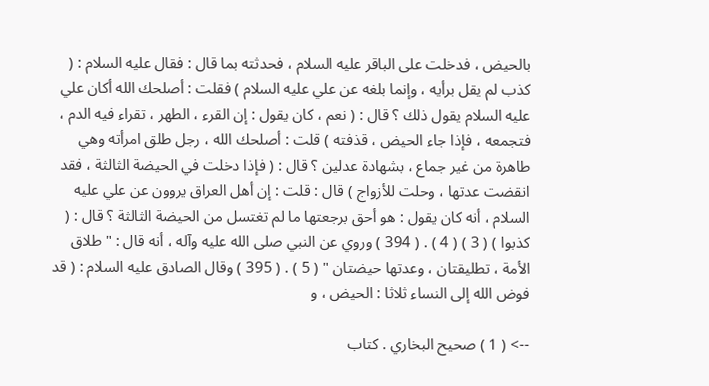بالحيض ، فدخلت على الباقر عليه السلام ، فحدثته بما قال : فقال عليه السلام : ( كذب لم يقل برأيه ، وإنما بلغه عن علي عليه السلام ) فقلت : أصلحك الله أكان علي عليه السلام يقول ذلك ؟ قال : ( نعم ، كان يقول : إن القرء ، الطهر ، تقراء فيه الدم ، فتجمعه ، فإذا جاء الحيض ، قذفته ) قلت : أصلحك الله ، رجل طلق امرأته وهي طاهرة من غير جماع ، بشهادة عدلين ؟ قال : ( فإذا دخلت في الحيضة الثالثة ، فقد انقضت عدتها ، وحلت للأزواج ) قال : قلت : إن أهل العراق يروون عن علي عليه السلام ، أنه كان يقول : هو أحق برجعتها ما لم تغتسل من الحيضة الثالثة ؟ قال : ( كذبوا ) ( 3 ) ( 4 ) . ( 394 ) وروي عن النبي صلى الله عليه وآله ، أنه قال : " طلاق الأمة ، تطليقتان ، وعدتها حيضتان " ( 5 ) . ( 395 ) وقال الصادق عليه السلام : ( قد فوض الله إلى النساء ثلاثا : الحيض ، و

--> ( 1 ) صحيح البخاري . كتاب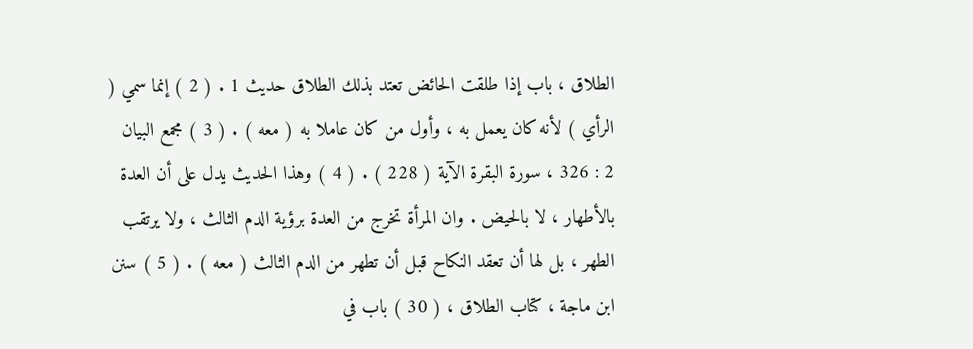الطلاق ، باب إذا طلقت الحائض تعتد بذلك الطلاق حديث 1 . ( 2 ) إنما سمي ( الرأي ) لأنه كان يعمل به ، وأول من كان عاملا به ( معه ) . ( 3 ) مجمع البيان 2 : 326 ، سورة البقرة الآية ( 228 ) . ( 4 ) وهذا الحديث يدل على أن العدة بالأطهار ، لا بالحيض . وان المرأة تخرج من العدة برؤية الدم الثالث ، ولا يرتقب الطهر ، بل لها أن تعقد النكاح قبل أن تطهر من الدم الثالث ( معه ) . ( 5 ) سنن ابن ماجة ، كتاب الطلاق ، ( 30 ) باب في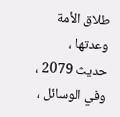طلاق الأمة وعدتها ، حديث 2079 ، وفي الوسائل ،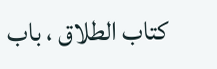كتاب الطلاق ، باب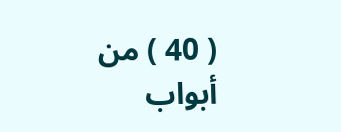( 40 ) من أبواب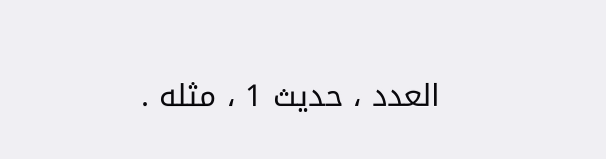العدد ، حديث 1 ، مثله .